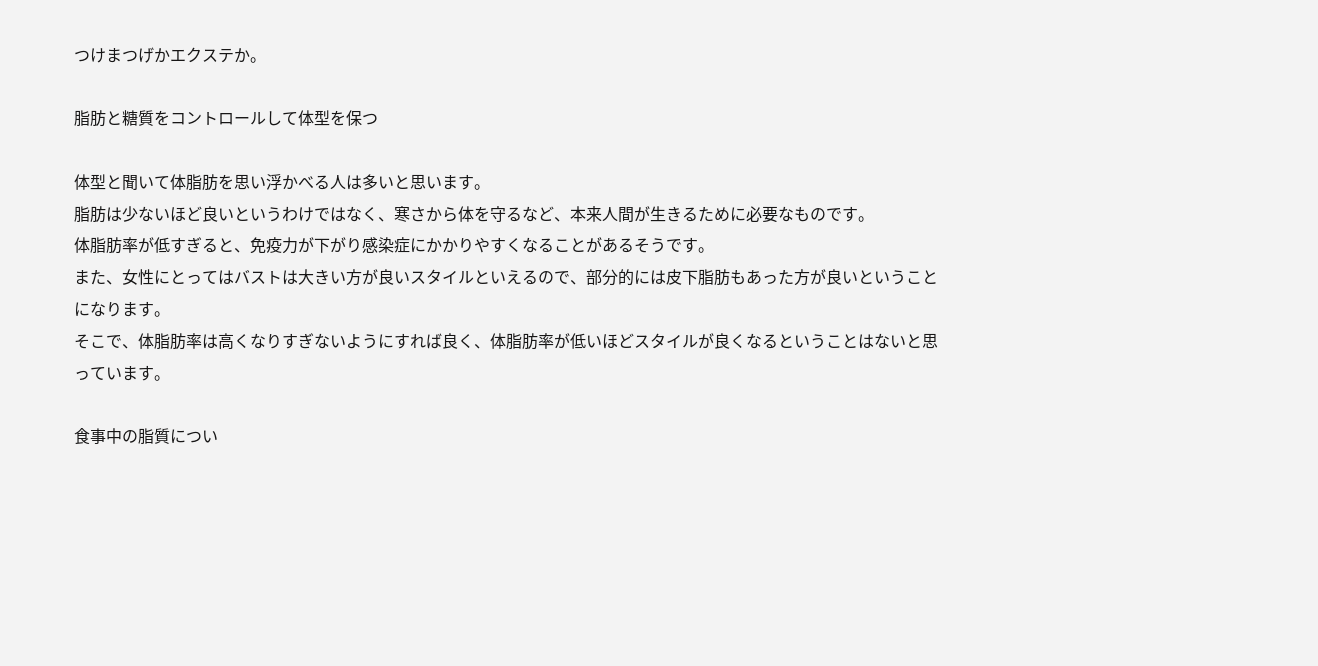つけまつげかエクステか。

脂肪と糖質をコントロールして体型を保つ

体型と聞いて体脂肪を思い浮かべる人は多いと思います。
脂肪は少ないほど良いというわけではなく、寒さから体を守るなど、本来人間が生きるために必要なものです。
体脂肪率が低すぎると、免疫力が下がり感染症にかかりやすくなることがあるそうです。
また、女性にとってはバストは大きい方が良いスタイルといえるので、部分的には皮下脂肪もあった方が良いということになります。
そこで、体脂肪率は高くなりすぎないようにすれば良く、体脂肪率が低いほどスタイルが良くなるということはないと思っています。

食事中の脂質につい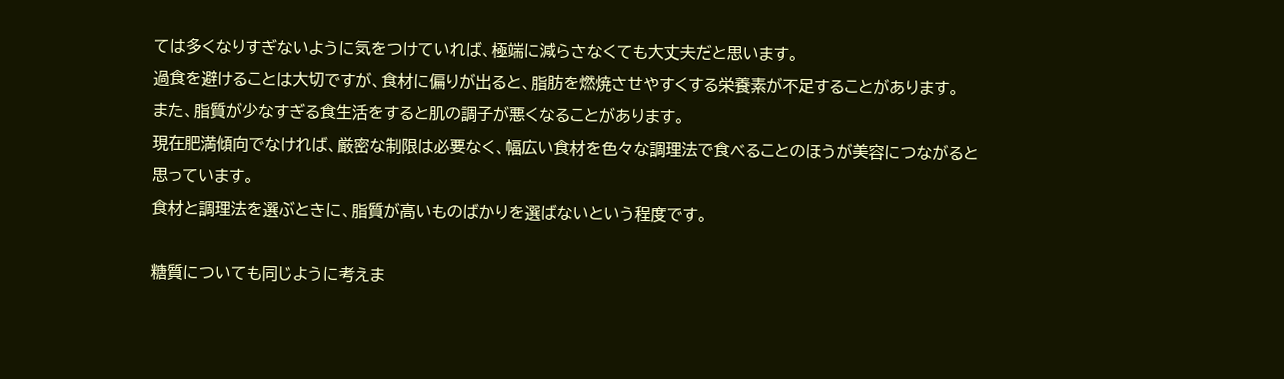ては多くなりすぎないように気をつけていれば、極端に減らさなくても大丈夫だと思います。
過食を避けることは大切ですが、食材に偏りが出ると、脂肪を燃焼させやすくする栄養素が不足することがあります。
また、脂質が少なすぎる食生活をすると肌の調子が悪くなることがあります。
現在肥満傾向でなければ、厳密な制限は必要なく、幅広い食材を色々な調理法で食べることのほうが美容につながると思っています。
食材と調理法を選ぶときに、脂質が高いものばかりを選ばないという程度です。

糖質についても同じように考えま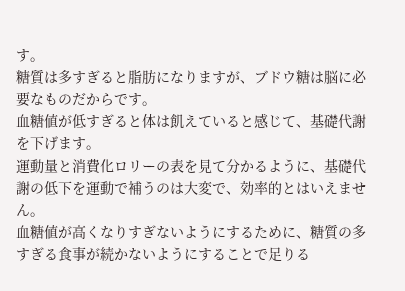す。
糖質は多すぎると脂肪になりますが、ブドウ糖は脳に必要なものだからです。
血糖値が低すぎると体は飢えていると感じて、基礎代謝を下げます。
運動量と消費化ロリーの表を見て分かるように、基礎代謝の低下を運動で補うのは大変で、効率的とはいえません。
血糖値が高くなりすぎないようにするために、糖質の多すぎる食事が続かないようにすることで足りる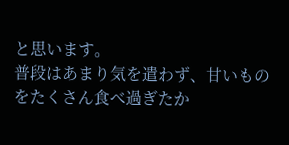と思います。
普段はあまり気を遣わず、甘いものをたくさん食べ過ぎたか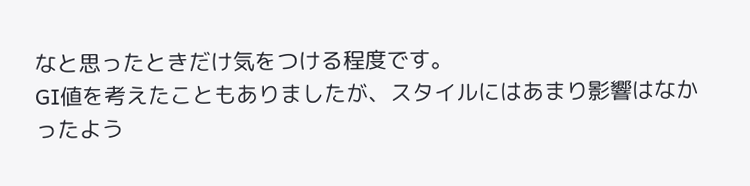なと思ったときだけ気をつける程度です。
GI値を考えたこともありましたが、スタイルにはあまり影響はなかったよう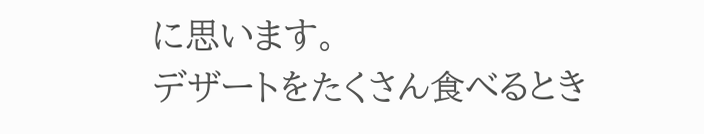に思います。
デザートをたくさん食べるとき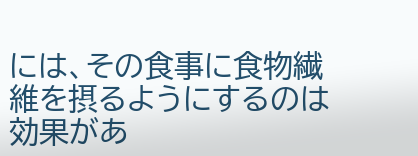には、その食事に食物繊維を摂るようにするのは効果があ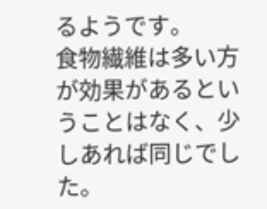るようです。
食物繊維は多い方が効果があるということはなく、少しあれば同じでした。